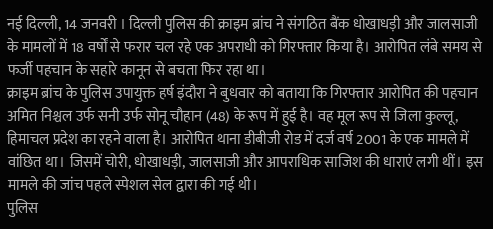नई दिल्ली, 14 जनवरी । दिल्ली पुलिस की क्राइम ब्रांच ने संगठित बैंक धोखाधड़ी और जालसाजी के मामलों में 18 वर्षों से फरार चल रहे एक अपराधी को गिरफ्तार किया है। आरोपित लंबे समय से फर्जी पहचान के सहारे कानून से बचता फिर रहा था।
क्राइम ब्रांच के पुलिस उपायुक्त हर्ष इंदौरा ने बुधवार को बताया कि गिरफ्तार आरोपित की पहचान अमित निश्चल उर्फ सनी उर्फ सोनू चौहान (48) के रूप में हुई है। वह मूल रूप से जिला कुल्लू, हिमाचल प्रदेश का रहने वाला है। आरोपित थाना डीबीजी रोड में दर्ज वर्ष 2001 के एक मामले में वांछित था। जिसमें चोरी, धोखाधड़ी, जालसाजी और आपराधिक साजिश की धाराएं लगी थीं। इस मामले की जांच पहले स्पेशल सेल द्वारा की गई थी।
पुलिस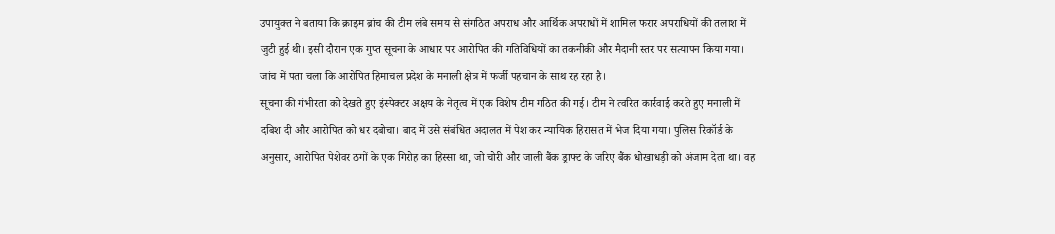उपायुक्त ने बताया कि क्राइम ब्रांच की टीम लंबे समय से संगठित अपराध और आर्थिक अपराधों में शामिल फरार अपराधियों की तलाश में जुटी हुई थी। इसी दौरान एक गुप्त सूचना के आधार पर आरोपित की गतिविधियों का तकनीकी और मैदानी स्तर पर सत्यापन किया गया। जांच में पता चला कि आरोपित हिमाचल प्रदेश के मनाली क्षेत्र में फर्जी पहचान के साथ रह रहा है।
सूचना की गंभीरता को देखते हुए इंस्पेक्टर अक्षय के नेतृत्व में एक विशेष टीम गठित की गई। टीम ने त्वरित कार्रवाई करते हुए मनाली में दबिश दी और आरोपित को धर दबोचा। बाद में उसे संबंधित अदालत में पेश कर न्यायिक हिरासत में भेज दिया गया। पुलिस रिकॉर्ड के अनुसार, आरोपित पेशेवर ठगों के एक गिरोह का हिस्सा था, जो चोरी और जाली बैंक ड्राफ्ट के जरिए बैंक धोखाधड़ी को अंजाम देता था। वह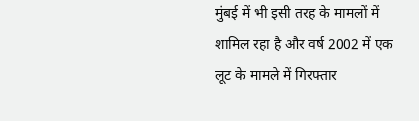मुंबई में भी इसी तरह के मामलों में शामिल रहा है और वर्ष 2002 में एक लूट के मामले में गिरफ्तार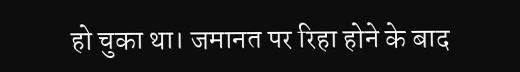हो चुका था। जमानत पर रिहा होने के बाद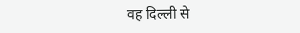वह दिल्ली से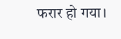फरार हो गया।